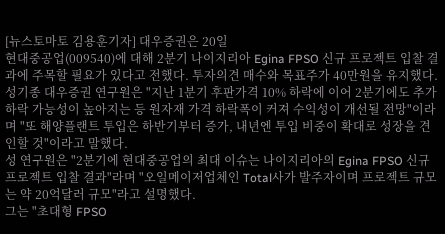[뉴스토마토 김용훈기자] 대우증권은 20일
현대중공업(009540)에 대해 2분기 나이지리아 Egina FPSO 신규 프로젝트 입찰 결과에 주목할 필요가 있다고 전했다. 투자의견 매수와 목표주가 40만원을 유지했다.
성기종 대우증권 연구원은 "지난 1분기 후판가격 10% 하락에 이어 2분기에도 추가 하락 가능성이 높아지는 등 원자재 가격 하락폭이 커져 수익성이 개선될 전망"이라며 "또 해양플랜트 투입은 하반기부터 증가, 내년엔 투입 비중이 확대로 성장을 견인할 것"이라고 말했다.
성 연구원은 "2분기에 현대중공업의 최대 이슈는 나이지리아의 Egina FPSO 신규 프로젝트 입찰 결과"라며 "오일메이저업체인 Total사가 발주자이며 프로젝트 규모는 약 20억달러 규모"라고 설명했다.
그는 "초대형 FPSO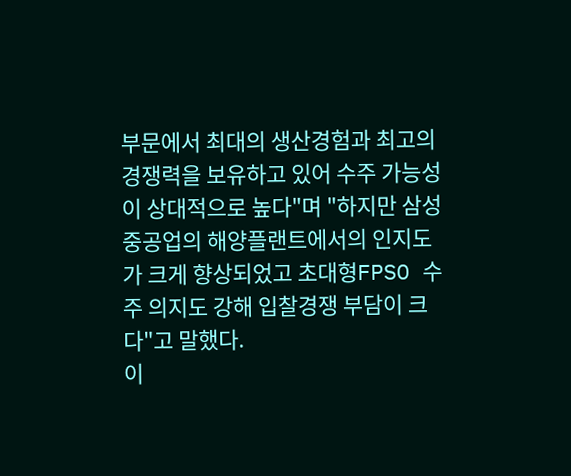부문에서 최대의 생산경험과 최고의 경쟁력을 보유하고 있어 수주 가능성이 상대적으로 높다"며 "하지만 삼성중공업의 해양플랜트에서의 인지도가 크게 향상되었고 초대형FPSO 수주 의지도 강해 입찰경쟁 부담이 크다"고 말했다.
이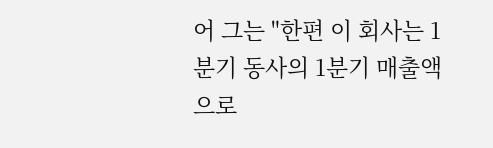어 그는 "한편 이 회사는 1분기 동사의 1분기 매출액으로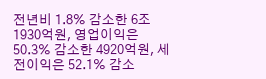전년비 1.8% 감소한 6조1930억원, 영업이익은 50.3% 감소한 4920억원, 세전이익은 52.1% 감소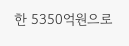한 5350억원으로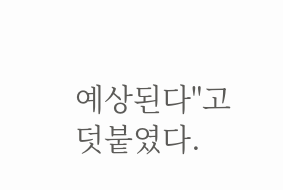예상된다"고 덧붙였다.